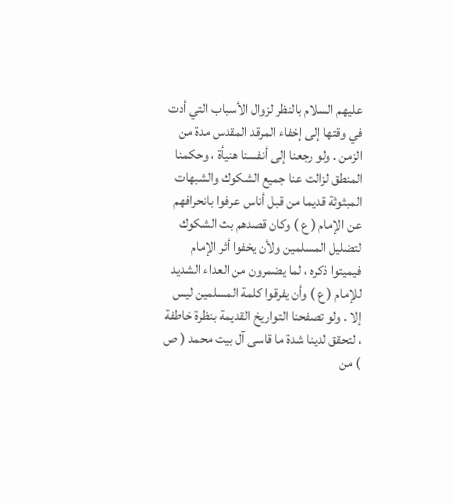عليهم السلام بالنظر لزوال الأسباب التي أدت في وقتها إلى إخفاء المرقد المقدس مدة من الزمن . ولو رجعنا إلى أنفسنا هنيأة ، وحكمنا المنطق لزالت عنا جميع الشكوك والشبهات المبثوثة قديما من قبل أناس عرفوا بانحرافهم عن الإمام ( ع ) وكان قصدهم بث الشكوك لتضليل المسلمين ولأن يخفوا أثر الإمام فيميتوا ذكره ، لما يضمرون من العداء الشديد للإمام ( ع ) وأن يفرقوا كلمة المسلمين ليس إلا . ولو تصفحنا التواريخ القديمة بنظرة خاطفة ، لتحقق لدينا شدة ما قاسى آل بيت محمد ( ص ) من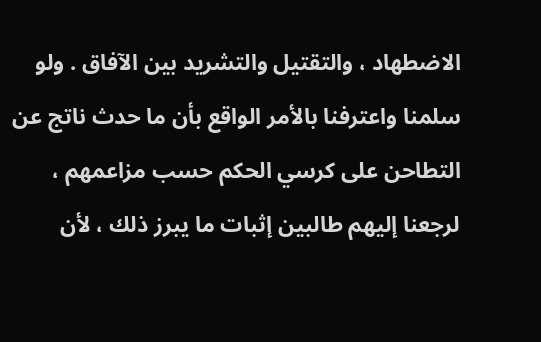الاضطهاد ، والتقتيل والتشريد بين الآفاق . ولو سلمنا واعترفنا بالأمر الواقع بأن ما حدث ناتج عن التطاحن على كرسي الحكم حسب مزاعمهم ، لرجعنا إليهم طالبين إثبات ما يبرز ذلك ، لأن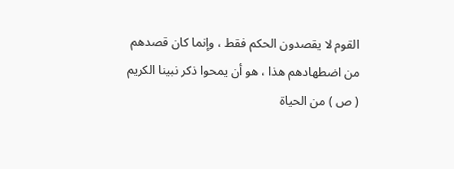القوم لا يقصدون الحكم فقط ، وإنما كان قصدهم من اضطهادهم هذا ، هو أن يمحوا ذكر نبينا الكريم ( ص ) من الحياة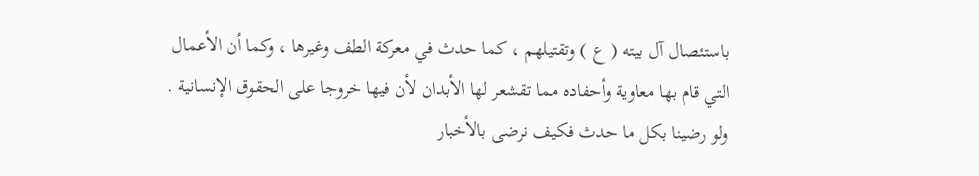باستئصال آل بيته ( ع ) وتقتيلهم ، كما حدث في معركة الطف وغيرها ، وكما أن الأعمال التي قام بها معاوية وأحفاده مما تقشعر لها الأبدان لأن فيها خروجا على الحقوق الإنسانية . ولو رضينا بكل ما حدث فكيف نرضى بالأخبار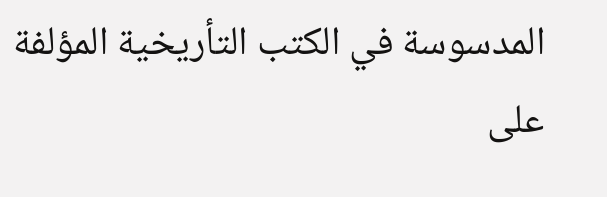المدسوسة في الكتب التأريخية المؤلفة على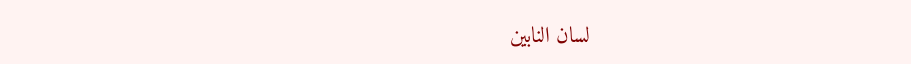لسان النابين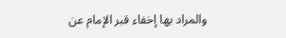والمراد بها إخفاء قبر الإمام عن